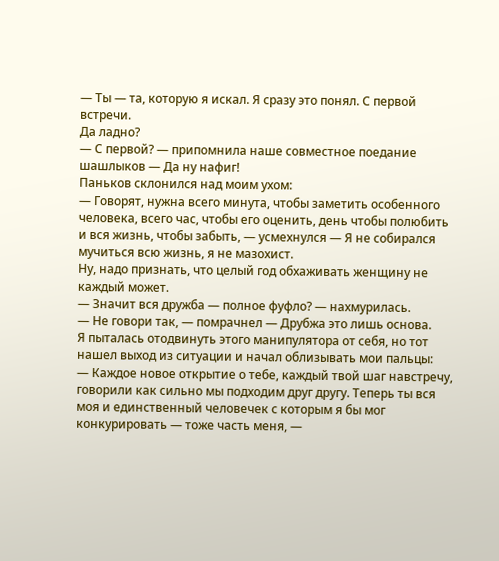— Ты — та, которую я искал. Я сразу это понял. С первой встречи.
Да ладно?
— С первой? — припомнила наше совместное поедание шашлыков — Да ну нафиг!
Паньков склонился над моим ухом:
— Говорят, нужна всего минута, чтобы заметить особенного человека, всего час, чтобы его оценить, день чтобы полюбить и вся жизнь, чтобы забыть, — усмехнулся — Я не собирался мучиться всю жизнь, я не мазохист.
Ну, надо признать, что целый год обхаживать женщину не каждый может.
— Значит вся дружба — полное фуфло? — нахмурилась.
— Не говори так, — помрачнел — Друбжа это лишь основа.
Я пыталась отодвинуть этого манипулятора от себя, но тот нашел выход из ситуации и начал облизывать мои пальцы:
— Каждое новое открытие о тебе, каждый твой шаг навстречу, говорили как сильно мы подходим друг другу. Теперь ты вся моя и единственный человечек с которым я бы мог конкурировать — тоже часть меня, —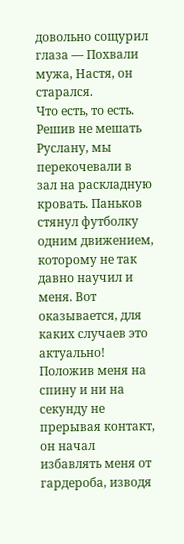довольно сощурил глаза — Похвали мужа, Настя, он старался.
Что есть, то есть. Решив не мешать Руслану, мы перекочевали в зал на раскладную кровать. Паньков стянул футболку одним движением, которому не так давно научил и меня. Вот оказывается, для каких случаев это актуально!
Положив меня на спину и ни на секунду не прерывая контакт, он начал избавлять меня от гардероба, изводя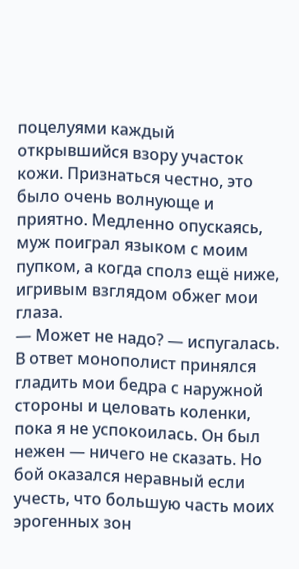поцелуями каждый открывшийся взору участок кожи. Признаться честно, это было очень волнующе и приятно. Медленно опускаясь, муж поиграл языком с моим пупком, а когда сполз ещё ниже, игривым взглядом обжег мои глаза.
— Может не надо? — испугалась.
В ответ монополист принялся гладить мои бедра с наружной стороны и целовать коленки, пока я не успокоилась. Он был нежен — ничего не сказать. Но бой оказался неравный если учесть, что большую часть моих эрогенных зон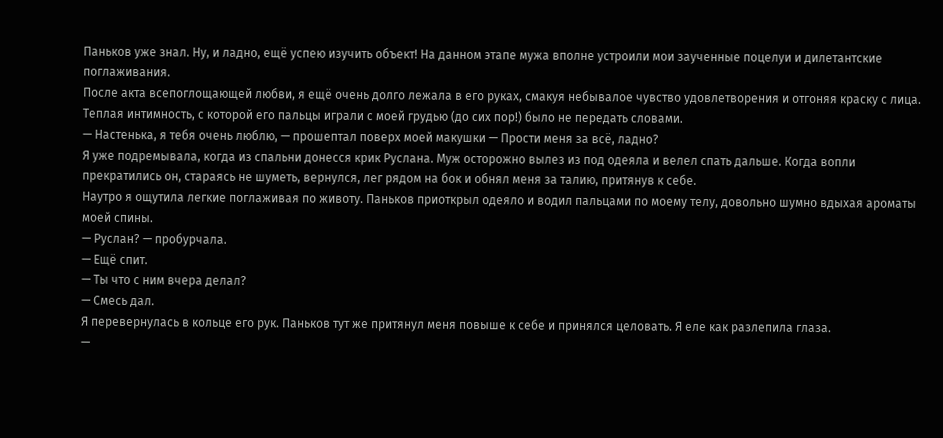Паньков уже знал. Ну, и ладно, ещё успею изучить объект! На данном этапе мужа вполне устроили мои заученные поцелуи и дилетантские поглаживания.
После акта всепоглощающей любви, я ещё очень долго лежала в его руках, смакуя небывалое чувство удовлетворения и отгоняя краску с лица. Теплая интимность, с которой его пальцы играли с моей грудью (до сих пор!) было не передать словами.
— Настенька, я тебя очень люблю, — прошептал поверх моей макушки — Прости меня за всё, ладно?
Я уже подремывала, когда из спальни донесся крик Руслана. Муж осторожно вылез из под одеяла и велел спать дальше. Когда вопли прекратились он, стараясь не шуметь, вернулся, лег рядом на бок и обнял меня за талию, притянув к себе.
Наутро я ощутила легкие поглаживая по животу. Паньков приоткрыл одеяло и водил пальцами по моему телу, довольно шумно вдыхая ароматы моей спины.
— Руслан? — пробурчала.
— Ещё спит.
— Ты что с ним вчера делал?
— Смесь дал.
Я перевернулась в кольце его рук. Паньков тут же притянул меня повыше к себе и принялся целовать. Я еле как разлепила глаза.
—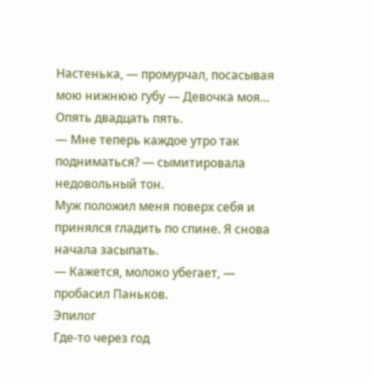Настенька, — промурчал, посасывая мою нижнюю губу — Девочка моя…
Опять двадцать пять.
— Мне теперь каждое утро так подниматься? — сымитировала недовольный тон.
Муж положил меня поверх себя и принялся гладить по спине. Я снова начала засыпать.
— Кажется, молоко убегает, — пробасил Паньков.
Эпилог
Где-то через год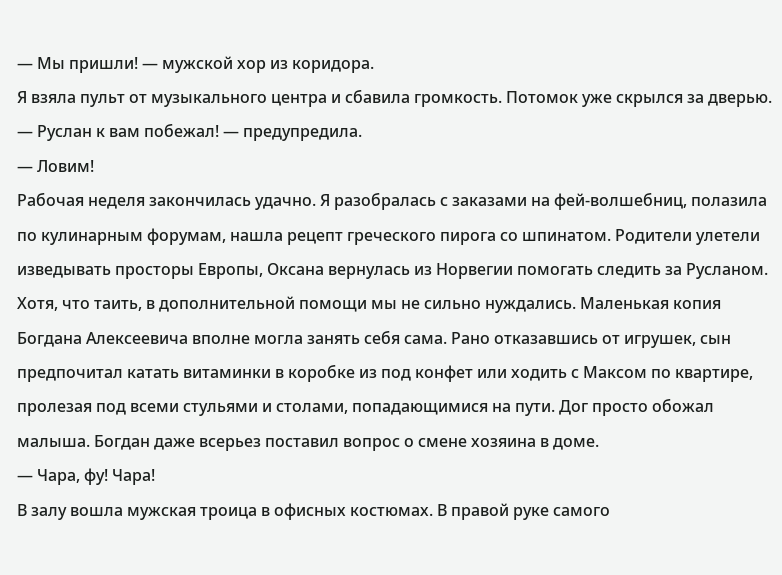— Мы пришли! — мужской хор из коридора.
Я взяла пульт от музыкального центра и сбавила громкость. Потомок уже скрылся за дверью.
— Руслан к вам побежал! — предупредила.
— Ловим!
Рабочая неделя закончилась удачно. Я разобралась с заказами на фей-волшебниц, полазила по кулинарным форумам, нашла рецепт греческого пирога со шпинатом. Родители улетели изведывать просторы Европы, Оксана вернулась из Норвегии помогать следить за Русланом. Хотя, что таить, в дополнительной помощи мы не сильно нуждались. Маленькая копия Богдана Алексеевича вполне могла занять себя сама. Рано отказавшись от игрушек, сын предпочитал катать витаминки в коробке из под конфет или ходить с Максом по квартире, пролезая под всеми стульями и столами, попадающимися на пути. Дог просто обожал малыша. Богдан даже всерьез поставил вопрос о смене хозяина в доме.
— Чара, фу! Чара!
В залу вошла мужская троица в офисных костюмах. В правой руке самого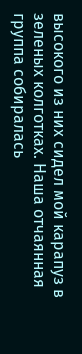высокого из них сидел мой карапуз в зеленых колготках. Наша отчаянная группа собиралась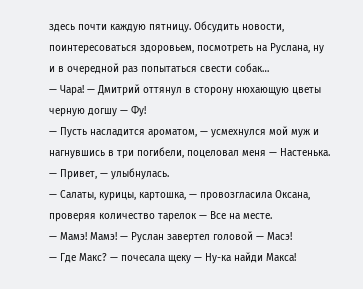здесь почти каждую пятницу. Обсудить новости, поинтересоваться здоровьем, посмотреть на Руслана, ну и в очередной раз попытаться свести собак…
— Чара! — Дмитрий оттянул в сторону нюхающую цветы черную догшу — Фу!
— Пусть насладится ароматом, — усмехнулся мой муж и нагнувшись в три погибели, поцеловал меня — Настенька.
— Привет, — улыбнулась.
— Салаты, курицы, картошка, — провозгласила Оксана, проверяя количество тарелок — Все на месте.
— Мамэ! Мамэ! — Руслан завертел головой — Масэ!
— Где Макс? — почесала щеку — Ну-ка найди Макса!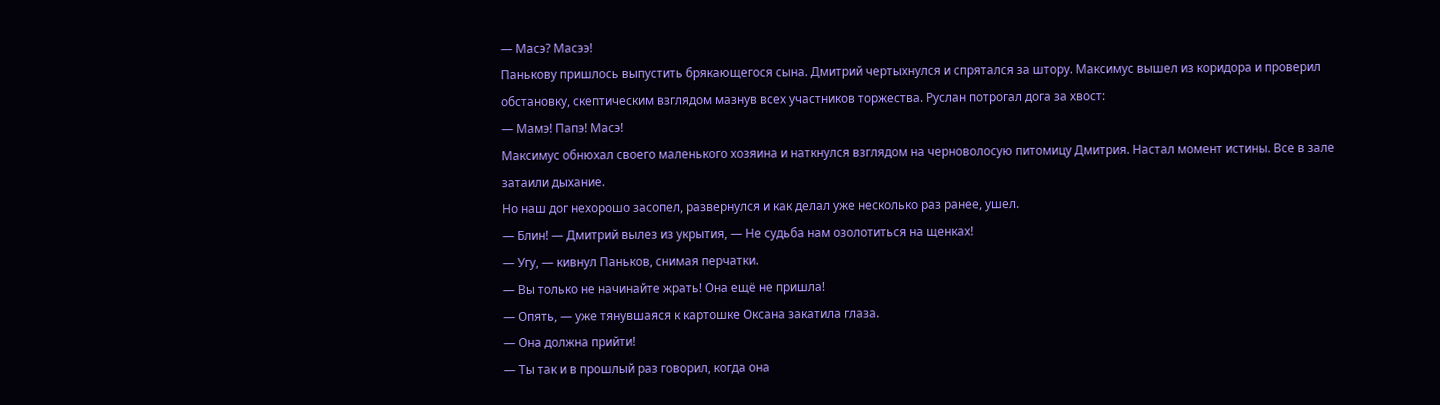— Масэ? Масээ!
Панькову пришлось выпустить брякающегося сына. Дмитрий чертыхнулся и спрятался за штору. Максимус вышел из коридора и проверил обстановку, скептическим взглядом мазнув всех участников торжества. Руслан потрогал дога за хвост:
— Мамэ! Папэ! Масэ!
Максимус обнюхал своего маленького хозяина и наткнулся взглядом на черноволосую питомицу Дмитрия. Настал момент истины. Все в зале затаили дыхание.
Но наш дог нехорошо засопел, развернулся и как делал уже несколько раз ранее, ушел.
— Блин! — Дмитрий вылез из укрытия, — Не судьба нам озолотиться на щенках!
— Угу, — кивнул Паньков, снимая перчатки.
— Вы только не начинайте жрать! Она ещё не пришла!
— Опять, — уже тянувшаяся к картошке Оксана закатила глаза.
— Она должна прийти!
— Ты так и в прошлый раз говорил, когда она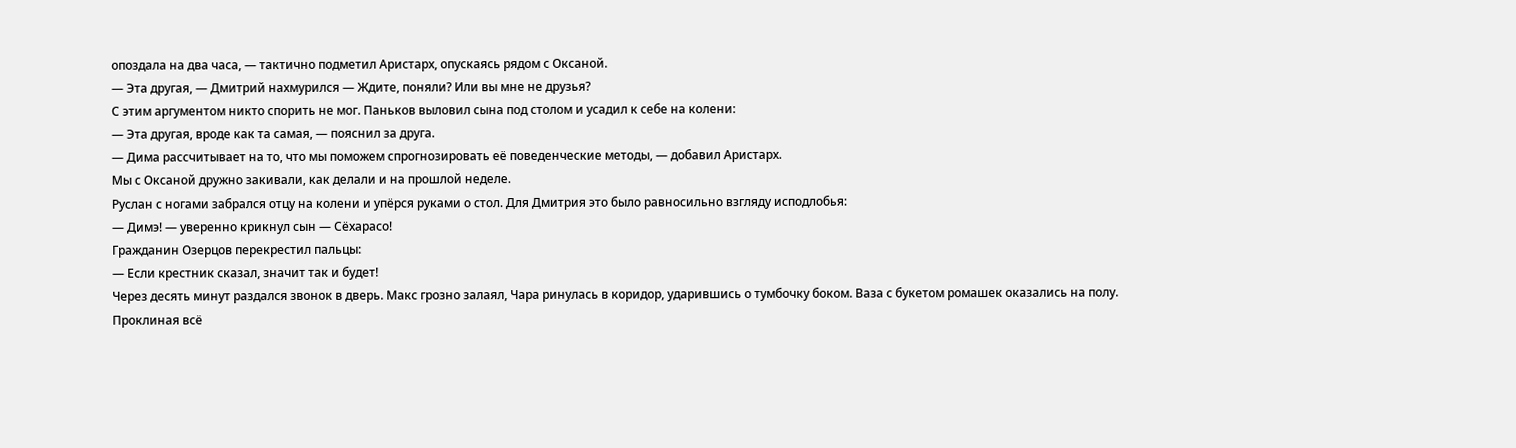опоздала на два часа, — тактично подметил Аристарх, опускаясь рядом с Оксаной.
— Эта другая, — Дмитрий нахмурился — Ждите, поняли? Или вы мне не друзья?
С этим аргументом никто спорить не мог. Паньков выловил сына под столом и усадил к себе на колени:
— Эта другая, вроде как та самая, — пояснил за друга.
— Дима рассчитывает на то, что мы поможем спрогнозировать её поведенческие методы, — добавил Аристарх.
Мы с Оксаной дружно закивали, как делали и на прошлой неделе.
Руслан с ногами забрался отцу на колени и упёрся руками о стол. Для Дмитрия это было равносильно взгляду исподлобья:
— Димэ! — уверенно крикнул сын — Сёхарасо!
Гражданин Озерцов перекрестил пальцы:
— Если крестник сказал, значит так и будет!
Через десять минут раздался звонок в дверь. Макс грозно залаял, Чара ринулась в коридор, ударившись о тумбочку боком. Ваза с букетом ромашек оказались на полу. Проклиная всё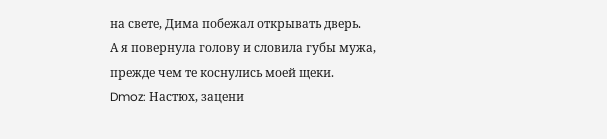на свете, Дима побежал открывать дверь.
А я повернула голову и словила губы мужа, прежде чем те коснулись моей щеки.
Dmoz: Настюх, зацени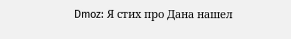Dmoz: Я стих про Дана нашел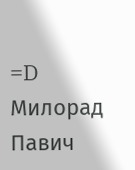=D
Милорад Павич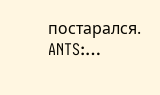постарался.
ANTS:…